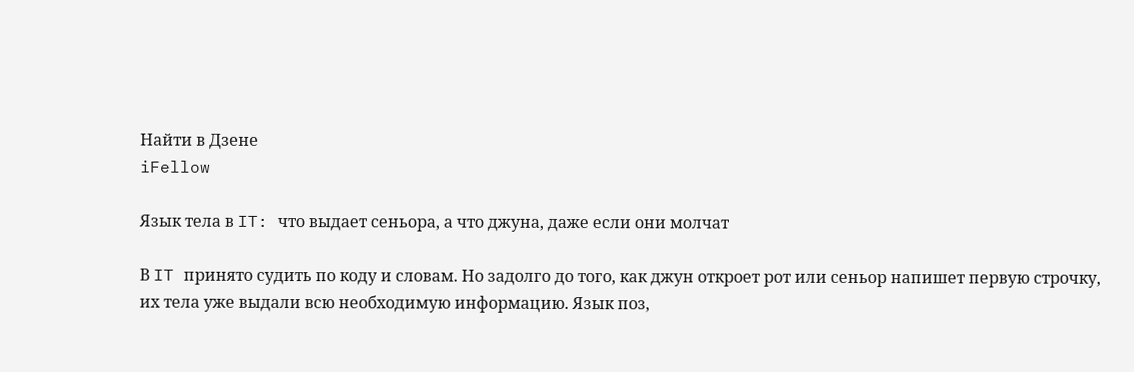Найти в Дзене
iFellow

Язык тела в IT: что выдает сеньора, а что джуна, даже если они молчат

В IT принято судить по коду и словам. Но задолго до того, как джун откроет рот или сеньор напишет первую строчку, их тела уже выдали всю необходимую информацию. Язык поз,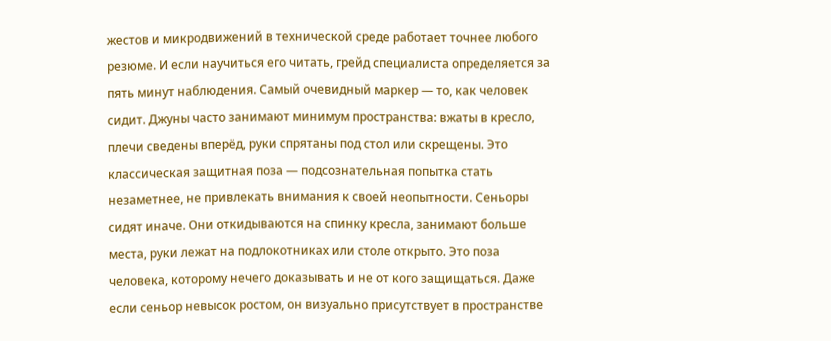жестов и микродвижений в технической среде работает точнее любого резюме. И если научиться его читать, грейд специалиста определяется за пять минут наблюдения. Самый очевидный маркер — то, как человек сидит. Джуны часто занимают минимум пространства: вжаты в кресло, плечи сведены вперёд, руки спрятаны под стол или скрещены. Это классическая защитная поза — подсознательная попытка стать незаметнее, не привлекать внимания к своей неопытности. Сеньоры сидят иначе. Они откидываются на спинку кресла, занимают больше места, руки лежат на подлокотниках или столе открыто. Это поза человека, которому нечего доказывать и не от кого защищаться. Даже если сеньор невысок ростом, он визуально присутствует в пространстве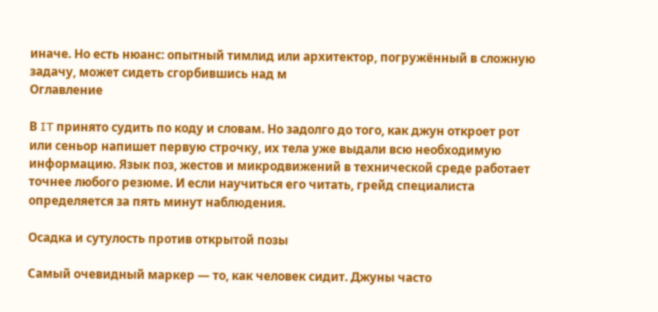иначе. Но есть нюанс: опытный тимлид или архитектор, погружённый в сложную задачу, может сидеть сгорбившись над м
Оглавление

В IT принято судить по коду и словам. Но задолго до того, как джун откроет рот или сеньор напишет первую строчку, их тела уже выдали всю необходимую информацию. Язык поз, жестов и микродвижений в технической среде работает точнее любого резюме. И если научиться его читать, грейд специалиста определяется за пять минут наблюдения.

Осадка и сутулость против открытой позы

Самый очевидный маркер — то, как человек сидит. Джуны часто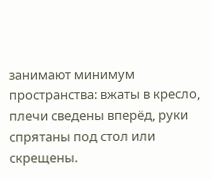занимают минимум пространства: вжаты в кресло, плечи сведены вперёд, руки спрятаны под стол или скрещены.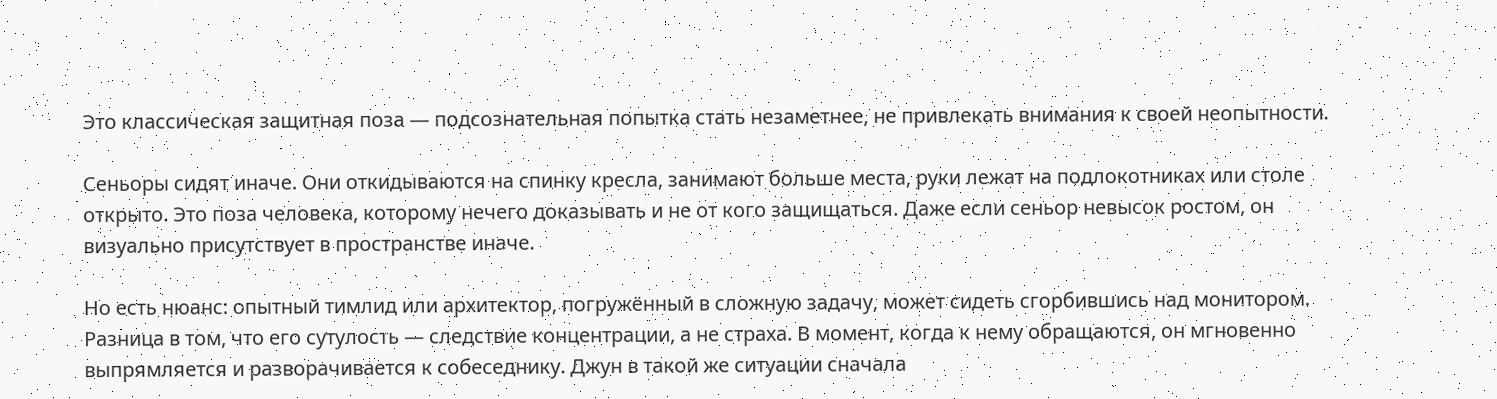Это классическая защитная поза — подсознательная попытка стать незаметнее, не привлекать внимания к своей неопытности.

Сеньоры сидят иначе. Они откидываются на спинку кресла, занимают больше места, руки лежат на подлокотниках или столе открыто. Это поза человека, которому нечего доказывать и не от кого защищаться. Даже если сеньор невысок ростом, он визуально присутствует в пространстве иначе.

Но есть нюанс: опытный тимлид или архитектор, погружённый в сложную задачу, может сидеть сгорбившись над монитором. Разница в том, что его сутулость — следствие концентрации, а не страха. В момент, когда к нему обращаются, он мгновенно выпрямляется и разворачивается к собеседнику. Джун в такой же ситуации сначала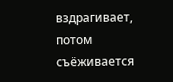вздрагивает, потом съёживается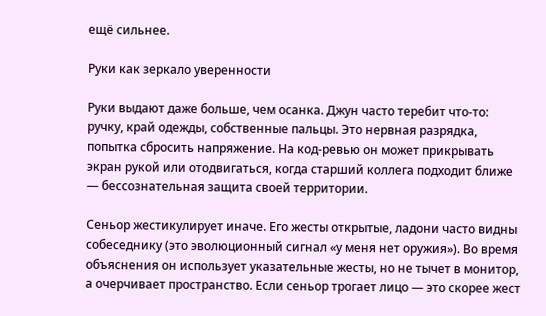ещё сильнее.

Руки как зеркало уверенности

Руки выдают даже больше, чем осанка. Джун часто теребит что-то: ручку, край одежды, собственные пальцы. Это нервная разрядка, попытка сбросить напряжение. На код-ревью он может прикрывать экран рукой или отодвигаться, когда старший коллега подходит ближе — бессознательная защита своей территории.

Сеньор жестикулирует иначе. Его жесты открытые, ладони часто видны собеседнику (это эволюционный сигнал «у меня нет оружия»). Во время объяснения он использует указательные жесты, но не тычет в монитор, а очерчивает пространство. Если сеньор трогает лицо — это скорее жест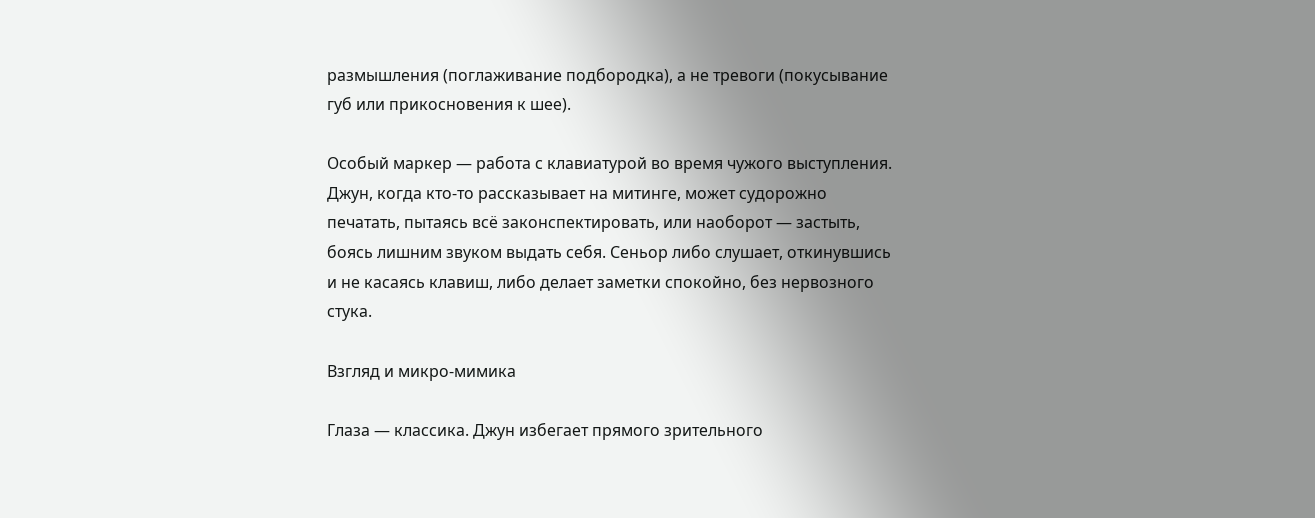размышления (поглаживание подбородка), а не тревоги (покусывание губ или прикосновения к шее).

Особый маркер — работа с клавиатурой во время чужого выступления. Джун, когда кто-то рассказывает на митинге, может судорожно печатать, пытаясь всё законспектировать, или наоборот — застыть, боясь лишним звуком выдать себя. Сеньор либо слушает, откинувшись и не касаясь клавиш, либо делает заметки спокойно, без нервозного стука.

Взгляд и микро-мимика

Глаза — классика. Джун избегает прямого зрительного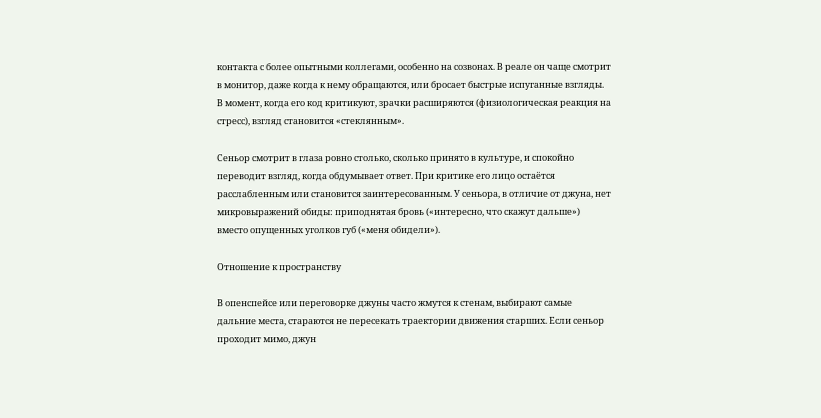контакта с более опытными коллегами, особенно на созвонах. В реале он чаще смотрит в монитор, даже когда к нему обращаются, или бросает быстрые испуганные взгляды. В момент, когда его код критикуют, зрачки расширяются (физиологическая реакция на стресс), взгляд становится «стеклянным».

Сеньор смотрит в глаза ровно столько, сколько принято в культуре, и спокойно переводит взгляд, когда обдумывает ответ. При критике его лицо остаётся расслабленным или становится заинтересованным. У сеньора, в отличие от джуна, нет микровыражений обиды: приподнятая бровь («интересно, что скажут дальше») вместо опущенных уголков губ («меня обидели»).

Отношение к пространству

В опенспейсе или переговорке джуны часто жмутся к стенам, выбирают самые дальние места, стараются не пересекать траектории движения старших. Если сеньор проходит мимо, джун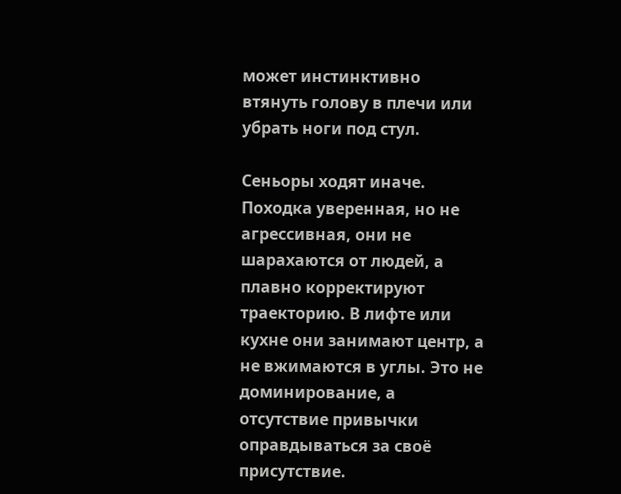может инстинктивно втянуть голову в плечи или убрать ноги под стул.

Сеньоры ходят иначе. Походка уверенная, но не агрессивная, они не шарахаются от людей, а плавно корректируют траекторию. В лифте или кухне они занимают центр, а не вжимаются в углы. Это не доминирование, а отсутствие привычки оправдываться за своё присутствие.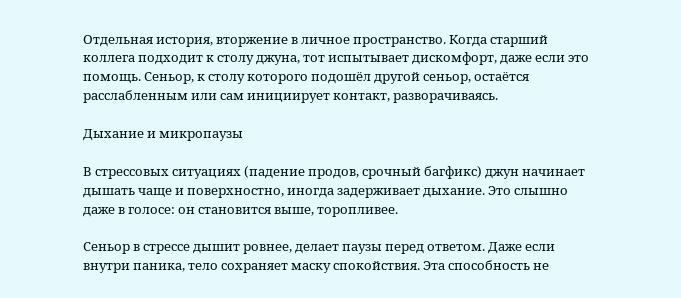Отдельная история, вторжение в личное пространство. Когда старший коллега подходит к столу джуна, тот испытывает дискомфорт, даже если это помощь. Сеньор, к столу которого подошёл другой сеньор, остаётся расслабленным или сам инициирует контакт, разворачиваясь.

Дыхание и микропаузы

В стрессовых ситуациях (падение продов, срочный багфикс) джун начинает дышать чаще и поверхностно, иногда задерживает дыхание. Это слышно даже в голосе: он становится выше, торопливее.

Сеньор в стрессе дышит ровнее, делает паузы перед ответом. Даже если внутри паника, тело сохраняет маску спокойствия. Эта способность не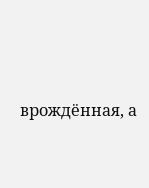врождённая, а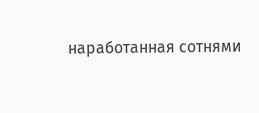наработанная сотнями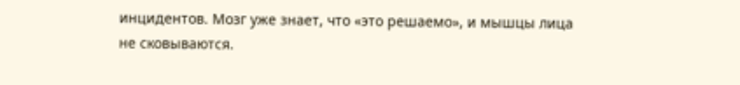инцидентов. Мозг уже знает, что «это решаемо», и мышцы лица не сковываются.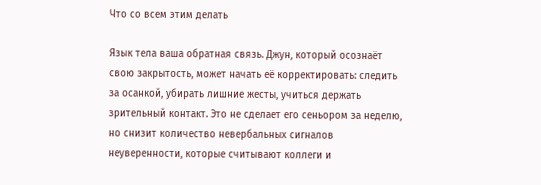Что со всем этим делать

Язык тела ваша обратная связь. Джун, который осознаёт свою закрытость, может начать её корректировать: следить за осанкой, убирать лишние жесты, учиться держать зрительный контакт. Это не сделает его сеньором за неделю, но снизит количество невербальных сигналов неуверенности, которые считывают коллеги и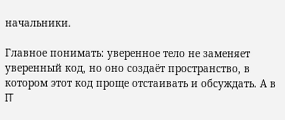начальники.

Главное понимать: уверенное тело не заменяет уверенный код, но оно создаёт пространство, в котором этот код проще отстаивать и обсуждать. А в IT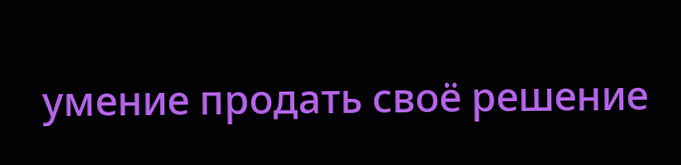умение продать своё решение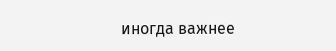иногда важнее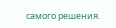самого решения.